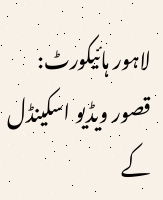لاہور ہائیکورٹ: قصور ویڈیو اسکینڈل کے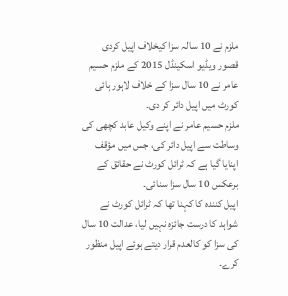ملزم نے 10 سالہ سزا کیخلاف اپیل کردی
قصور ویڈیو اسکینڈل 2015 کے ملزم حسیم عامر نے 10 سال سزا کے خلاف لاہور ہائی کورٹ میں اپیل دائر کر دی۔
ملزم حسیم عامر نے اپنے وکیل عابد کچھی کی وساطت سے اپیل دائر کی، جس میں مؤقف اپنایا گیا ہے کہ ٹرائل کورٹ نے حقائق کے برعکس 10 سال سزا سنائی۔
اپیل کنندہ کا کہنا تھا کہ ٹرائل کورٹ نے شواہد کا درست جائزہ نہیں لیا، عدالت 10 سال کی سزا کو کالعدم قرار دیتے ہوئے اپیل منظور کرے۔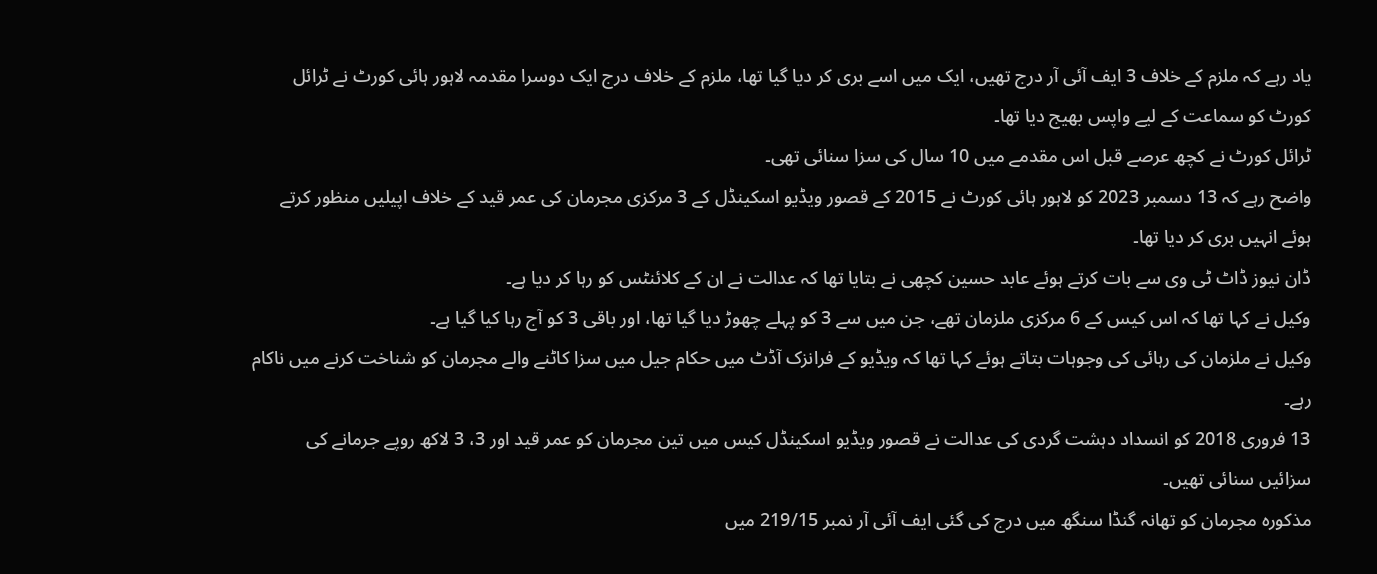یاد رہے کہ ملزم کے خلاف 3 ایف آئی آر درج تھیں، ایک میں اسے بری کر دیا گیا تھا، ملزم کے خلاف درج ایک دوسرا مقدمہ لاہور ہائی کورٹ نے ٹرائل کورٹ کو سماعت کے لیے واپس بھیج دیا تھا۔
ٹرائل کورٹ نے کچھ عرصے قبل اس مقدمے میں 10 سال کی سزا سنائی تھی۔
واضح رہے کہ 13 دسمبر 2023 کو لاہور ہائی کورٹ نے 2015 کے قصور ویڈیو اسکینڈل کے 3 مرکزی مجرمان کی عمر قید کے خلاف اپیلیں منظور کرتے ہوئے انہیں بری کر دیا تھا۔
ڈان نیوز ڈاٹ ٹی وی سے بات کرتے ہوئے عابد حسین کچھی نے بتایا تھا کہ عدالت نے ان کے کلائنٹس کو رہا کر دیا ہے۔
وکیل نے کہا تھا کہ اس کیس کے 6 مرکزی ملزمان تھے، جن میں سے 3 کو پہلے چھوڑ دیا گیا تھا، اور باقی 3 کو آج رہا کیا گیا ہے۔
وکیل نے ملزمان کی رہائی کی وجوہات بتاتے ہوئے کہا تھا کہ ویڈیو کے فرانزک آڈٹ میں حکام جیل میں سزا کاٹنے والے مجرمان کو شناخت کرنے میں ناکام رہے۔
13 فروری 2018 کو انسداد دہشت گردی کی عدالت نے قصور ویڈیو اسکینڈل کیس میں تین مجرمان کو عمر قید اور 3، 3 لاکھ روپے جرمانے کی سزائیں سنائی تھیں۔
مذکورہ مجرمان کو تھانہ گنڈا سنگھ میں درج کی گئی ایف آئی آر نمبر 219/15 میں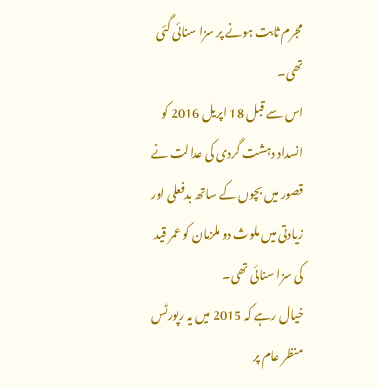مجرم ثابت ہونے پر سزا سنائی گئی تھی۔
اس سے قبل 18 اپریل 2016 کو انسداد دہشت گردی کی عدالت نے قصور میں بچوں کے ساتھ بدفعلی اور زیادتی میں ملوث دو ملزمان کو عمر قید کی سزا سنائی تھی۔
خیال رہے کہ 2015 میں یہ رپورٹس منظر عام پر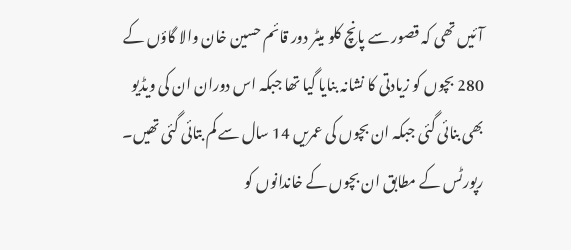آئیں تھی کہ قصور سے پانچ کلو میٹر دور قائم حسین خان والا گاؤں کے 280 بچوں کو زیادتی کا نشانہ بنایا گیا تھا جبکہ اس دوران ان کی ویڈیو بھی بنائی گئی جبکہ ان بچوں کی عمریں 14 سال سے کم بتائی گئی تھیں۔
رپورٹس کے مطابق ان بچوں کے خاندانوں کو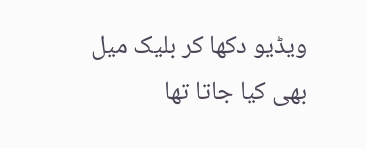ویڈیو دکھا کر بلیک میل بھی کیا جاتا تھا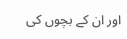اور ان کے بچوں کی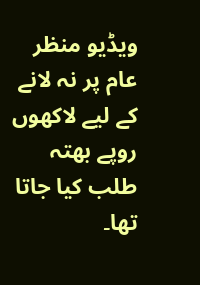ویڈیو منظر عام پر نہ لانے کے لیے لاکھوں روپے بھتہ طلب کیا جاتا تھا۔